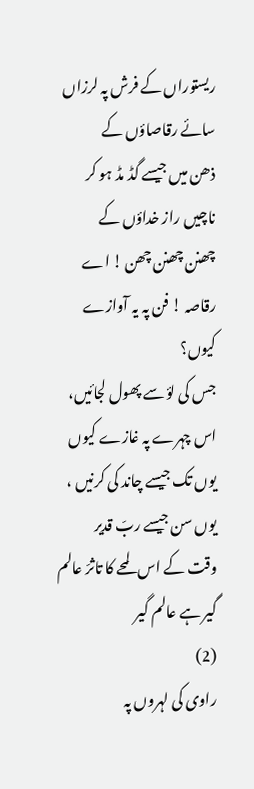ریستوراں کے فرش پہ لرزاں سائے رقاصاؤں کے
ذھن میں جیسے گڈ مڈ ہو کر ناچيں راز خداؤں کے
چھنن چھنن چھن ! اے رقاصہ ! فن پہ یہ آوازے کیوں؟
جس کی لؤ سے پھول لجائيں، اس چہرے پہ غازے کیوں
یوں تک جیسے چاند کی کرنیں ، یوں سن جیسے ربّ قدیر
وقت کے اس لمحے کا تاثرّ عالم گیر ہے عالم گیر
(2)
راوی کی لہروں پہ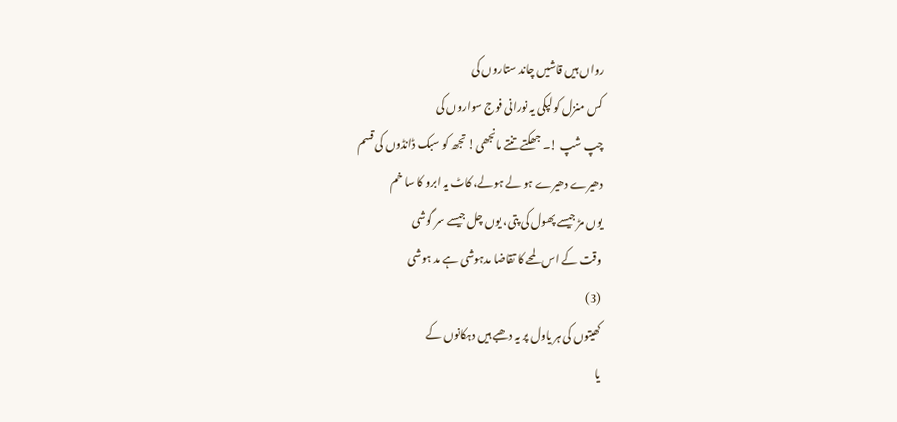رواں ہیں قاشیں چاند ستاروں کی
کس منزل کو لپکی یہ نورانی فوج سواروں کی
چپ شپ !۔ جھکتے تنتے مانجھی! تجھ کو سبک ڈانڈوں کی قسم
دھیرے دھیرے ہو لے ہولے، کاٹ یہ ابرو کا سا خم
یوں مڑ جیسے پھول کی پتی، یوں چل جیسے سر گوشی
وقت کے اس لمحے کا تقاضا مدہوشی ہے مد ہوشی
(3)
کھیتوں کی ہر یاول پر یہ دھبے ہیں دہکانوں کے
یا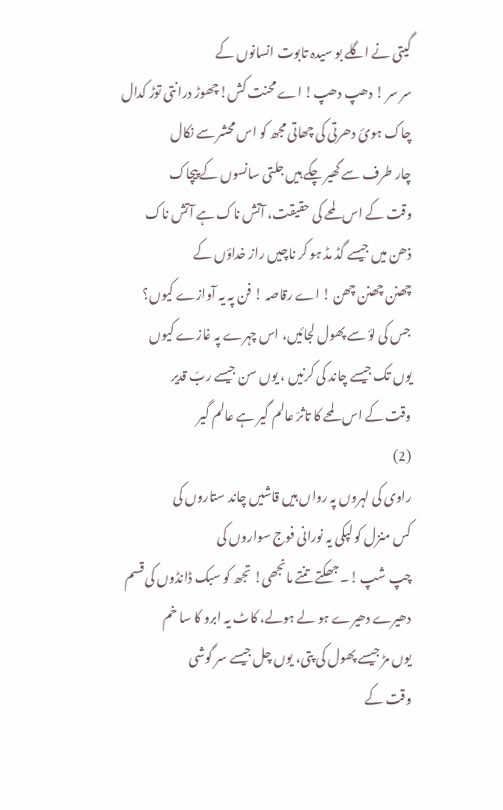گیتی نے اگلے بو سیدہ تابوت انسانوں کے
سر سر ! دھپ دھپ! اے محنت کش!چھوڑ درانتی توڑ کدال
چاک ہوئ دھرتی کی چھاتی مجھ کو اس محشر سے نکال
چار طرف سے گھیر چکے ہیں جلتی سانسوں کے پیچاک
وقت کے اس لمحے کی حقیقت، آتش ناک ہے آتش ناک
ذھن میں جیسے گڈ مڈ ہو کر ناچيں راز خداؤں کے
چھنن چھنن چھن ! اے رقاصہ ! فن پہ یہ آوازے کیوں؟
جس کی لؤ سے پھول لجائيں، اس چہرے پہ غازے کیوں
یوں تک جیسے چاند کی کرنیں ، یوں سن جیسے ربّ قدیر
وقت کے اس لمحے کا تاثرّ عالم گیر ہے عالم گیر
(2)
راوی کی لہروں پہ رواں ہیں قاشیں چاند ستاروں کی
کس منزل کو لپکی یہ نورانی فوج سواروں کی
چپ شپ !۔ جھکتے تنتے مانجھی! تجھ کو سبک ڈانڈوں کی قسم
دھیرے دھیرے ہو لے ہولے، کاٹ یہ ابرو کا سا خم
یوں مڑ جیسے پھول کی پتی، یوں چل جیسے سر گوشی
وقت کے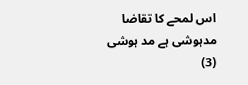اس لمحے کا تقاضا مدہوشی ہے مد ہوشی
(3)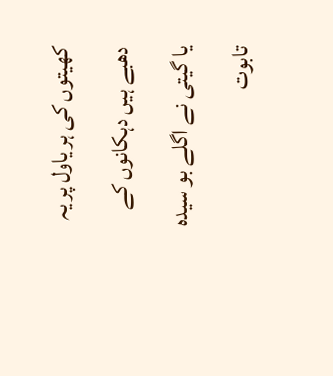کھیتوں کی ہر یاول پر یہ دھبے ہیں دہکانوں کے
یا گیتی نے اگلے بو سیدہ تابوت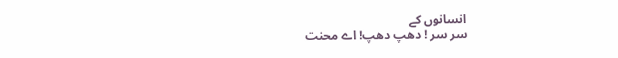انسانوں کے
سر سر ! دھپ دھپ! اے محنت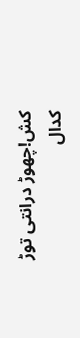کش!چھوڑ درانتی توڑ کدال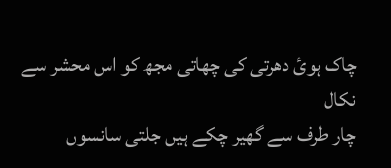چاک ہوئ دھرتی کی چھاتی مجھ کو اس محشر سے نکال
چار طرف سے گھیر چکے ہیں جلتی سانسوں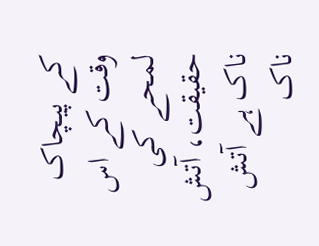کے پیچاک
وقت کے اس لمحے کی حقیقت، آتش ناک ہے آتش ناک